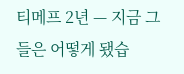티메프 2년 — 지금 그들은 어떻게 됐습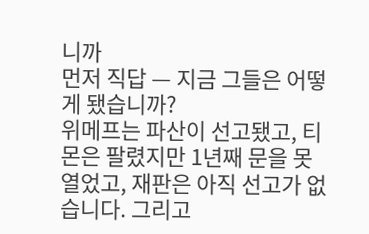니까
먼저 직답 — 지금 그들은 어떻게 됐습니까?
위메프는 파산이 선고됐고, 티몬은 팔렸지만 1년째 문을 못 열었고, 재판은 아직 선고가 없습니다. 그리고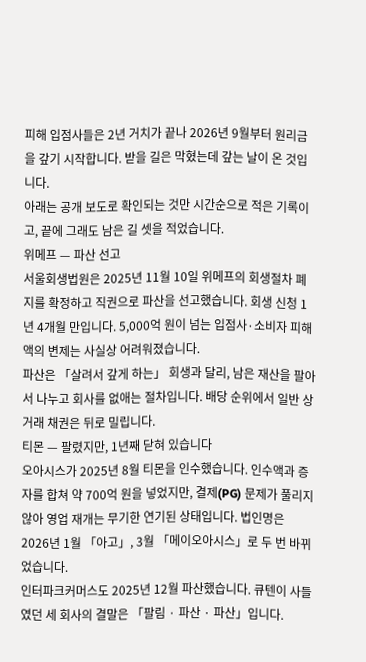피해 입점사들은 2년 거치가 끝나 2026년 9월부터 원리금을 갚기 시작합니다. 받을 길은 막혔는데 갚는 날이 온 것입니다.
아래는 공개 보도로 확인되는 것만 시간순으로 적은 기록이고, 끝에 그래도 남은 길 셋을 적었습니다.
위메프 — 파산 선고
서울회생법원은 2025년 11월 10일 위메프의 회생절차 폐지를 확정하고 직권으로 파산을 선고했습니다. 회생 신청 1년 4개월 만입니다. 5,000억 원이 넘는 입점사·소비자 피해액의 변제는 사실상 어려워졌습니다.
파산은 「살려서 갚게 하는」 회생과 달리, 남은 재산을 팔아서 나누고 회사를 없애는 절차입니다. 배당 순위에서 일반 상거래 채권은 뒤로 밀립니다.
티몬 — 팔렸지만, 1년째 닫혀 있습니다
오아시스가 2025년 8월 티몬을 인수했습니다. 인수액과 증자를 합쳐 약 700억 원을 넣었지만, 결제(PG) 문제가 풀리지 않아 영업 재개는 무기한 연기된 상태입니다. 법인명은 2026년 1월 「아고」, 3월 「메이오아시스」로 두 번 바뀌었습니다.
인터파크커머스도 2025년 12월 파산했습니다. 큐텐이 사들였던 세 회사의 결말은 「팔림 · 파산 · 파산」입니다.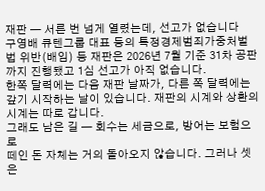재판 — 서른 번 넘게 열렸는데, 선고가 없습니다
구영배 큐텐그룹 대표 등의 특정경제범죄가중처벌법 위반(배임) 등 재판은 2026년 7월 기준 31차 공판까지 진행됐고 1심 선고가 아직 없습니다.
한쪽 달력에는 다음 재판 날짜가, 다른 쪽 달력에는 갚기 시작하는 날이 있습니다. 재판의 시계와 상환의 시계는 따로 갑니다.
그래도 남은 길 — 회수는 세금으로, 방어는 보험으로
떼인 돈 자체는 거의 돌아오지 않습니다. 그러나 셋은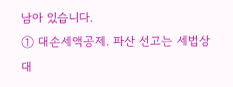남아 있습니다.
① 대손세액공제. 파산 선고는 세법상 대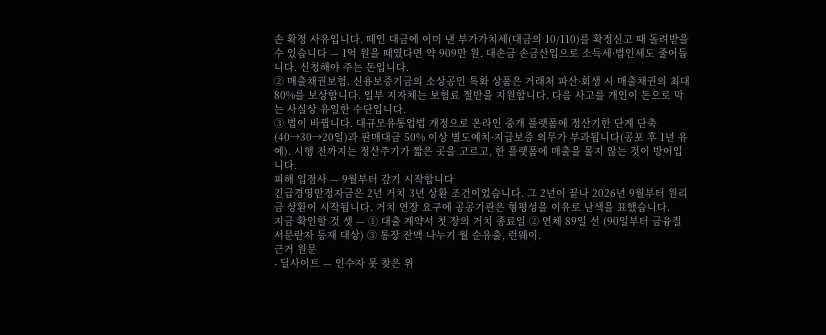손 확정 사유입니다. 떼인 대금에 이미 낸 부가가치세(대금의 10/110)를 확정신고 때 돌려받을 수 있습니다 — 1억 원을 떼였다면 약 909만 원. 대손금 손금산입으로 소득세·법인세도 줄어듭니다. 신청해야 주는 돈입니다.
② 매출채권보험. 신용보증기금의 소상공인 특화 상품은 거래처 파산·회생 시 매출채권의 최대 80%를 보상합니다. 일부 지자체는 보험료 절반을 지원합니다. 다음 사고를 개인이 돈으로 막는 사실상 유일한 수단입니다.
③ 법이 바뀝니다. 대규모유통업법 개정으로 온라인 중개 플랫폼에 정산기한 단계 단축(40→30→20일)과 판매대금 50% 이상 별도예치·지급보증 의무가 부과됩니다(공포 후 1년 유예). 시행 전까지는 정산주기가 짧은 곳을 고르고, 한 플랫폼에 매출을 몰지 않는 것이 방어입니다.
피해 입점사 — 9월부터 갚기 시작합니다
긴급경영안정자금은 2년 거치 3년 상환 조건이었습니다. 그 2년이 끝나 2026년 9월부터 원리금 상환이 시작됩니다. 거치 연장 요구에 공공기관은 형평성을 이유로 난색을 표했습니다.
지금 확인할 것 셋 — ① 대출 계약서 첫 장의 거치 종료일 ② 연체 89일 선 (90일부터 금융질서문란자 등재 대상) ③ 통장 잔액 나누기 월 순유출, 런웨이.
근거 원문
- 딜사이트 — 인수자 못 찾은 위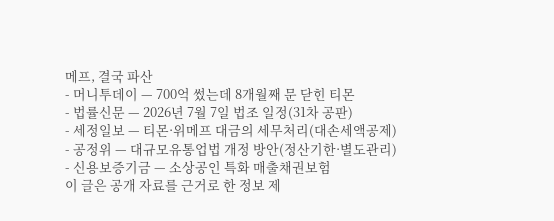메프, 결국 파산
- 머니투데이 — 700억 썼는데 8개월째 문 닫힌 티몬
- 법률신문 — 2026년 7월 7일 법조 일정(31차 공판)
- 세정일보 — 티몬·위메프 대금의 세무처리(대손세액공제)
- 공정위 — 대규모유통업법 개정 방안(정산기한·별도관리)
- 신용보증기금 — 소상공인 특화 매출채권보험
이 글은 공개 자료를 근거로 한 정보 제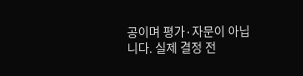공이며 평가·자문이 아닙니다. 실제 결정 전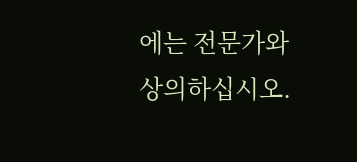에는 전문가와 상의하십시오.